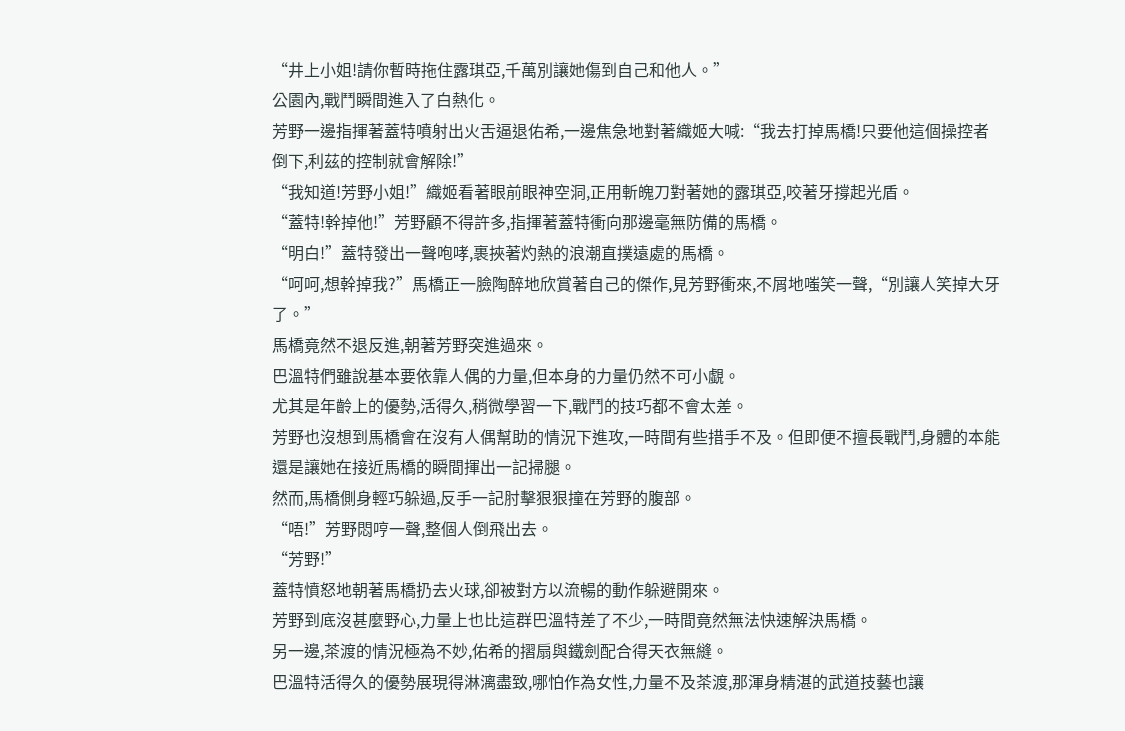“井上小姐!請你暫時拖住露琪亞,千萬別讓她傷到自己和他人。”
公園內,戰鬥瞬間進入了白熱化。
芳野一邊指揮著蓋特噴射出火舌逼退佑希,一邊焦急地對著織姬大喊:“我去打掉馬橋!只要他這個操控者倒下,利茲的控制就會解除!”
“我知道!芳野小姐!”織姬看著眼前眼神空洞,正用斬魄刀對著她的露琪亞,咬著牙撐起光盾。
“蓋特!幹掉他!”芳野顧不得許多,指揮著蓋特衝向那邊毫無防備的馬橋。
“明白!”蓋特發出一聲咆哮,裹挾著灼熱的浪潮直撲遠處的馬橋。
“呵呵,想幹掉我?”馬橋正一臉陶醉地欣賞著自己的傑作,見芳野衝來,不屑地嗤笑一聲,“別讓人笑掉大牙了。”
馬橋竟然不退反進,朝著芳野突進過來。
巴溫特們雖說基本要依靠人偶的力量,但本身的力量仍然不可小覷。
尤其是年齡上的優勢,活得久,稍微學習一下,戰鬥的技巧都不會太差。
芳野也沒想到馬橋會在沒有人偶幫助的情況下進攻,一時間有些措手不及。但即便不擅長戰鬥,身體的本能還是讓她在接近馬橋的瞬間揮出一記掃腿。
然而,馬橋側身輕巧躲過,反手一記肘擊狠狠撞在芳野的腹部。
“唔!”芳野悶哼一聲,整個人倒飛出去。
“芳野!”
蓋特憤怒地朝著馬橋扔去火球,卻被對方以流暢的動作躲避開來。
芳野到底沒甚麼野心,力量上也比這群巴溫特差了不少,一時間竟然無法快速解決馬橋。
另一邊,茶渡的情況極為不妙,佑希的摺扇與鐵劍配合得天衣無縫。
巴溫特活得久的優勢展現得淋漓盡致,哪怕作為女性,力量不及茶渡,那渾身精湛的武道技藝也讓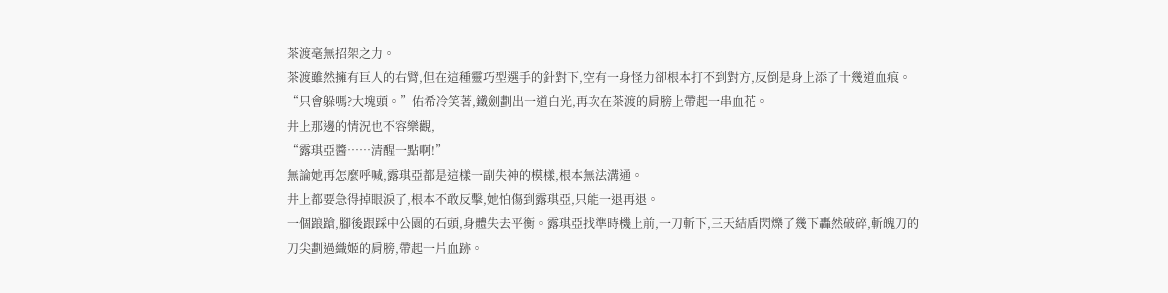茶渡毫無招架之力。
茶渡雖然擁有巨人的右臂,但在這種靈巧型選手的針對下,空有一身怪力卻根本打不到對方,反倒是身上添了十幾道血痕。
“只會躲嗎?大塊頭。”佑希冷笑著,鐵劍劃出一道白光,再次在茶渡的肩膀上帶起一串血花。
井上那邊的情況也不容樂觀,
“露琪亞醬……清醒一點啊!”
無論她再怎麼呼喊,露琪亞都是這樣一副失神的模樣,根本無法溝通。
井上都要急得掉眼淚了,根本不敢反擊,她怕傷到露琪亞,只能一退再退。
一個踉蹌,腳後跟踩中公園的石頭,身體失去平衡。露琪亞找準時機上前,一刀斬下,三天結盾閃爍了幾下轟然破碎,斬魄刀的刀尖劃過織姬的肩膀,帶起一片血跡。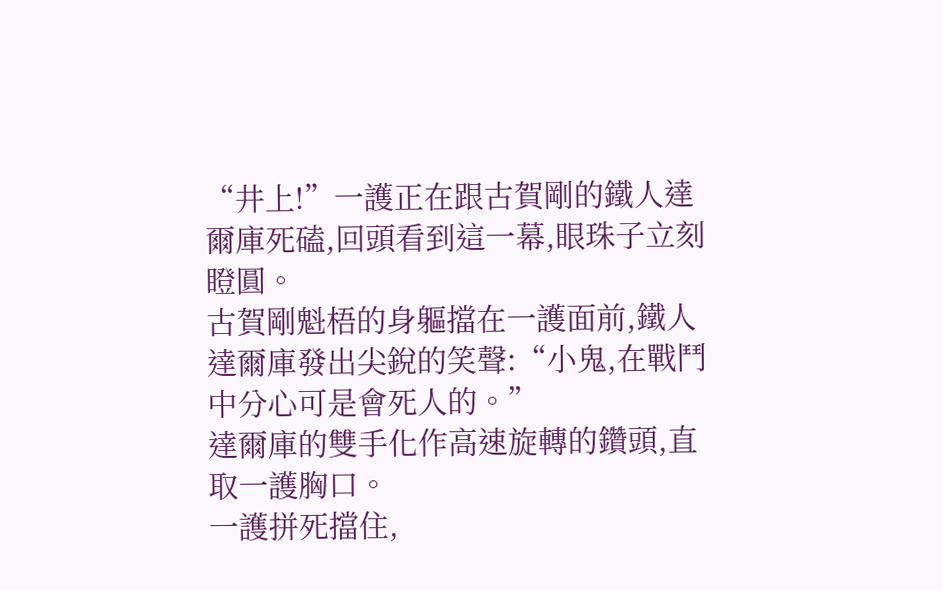“井上!”一護正在跟古賀剛的鐵人達爾庫死磕,回頭看到這一幕,眼珠子立刻瞪圓。
古賀剛魁梧的身軀擋在一護面前,鐵人達爾庫發出尖銳的笑聲:“小鬼,在戰鬥中分心可是會死人的。”
達爾庫的雙手化作高速旋轉的鑽頭,直取一護胸口。
一護拼死擋住,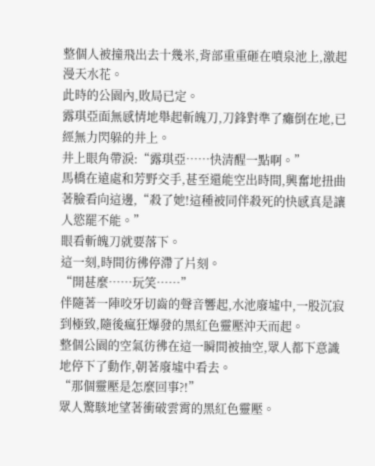整個人被撞飛出去十幾米,背部重重砸在噴泉池上,激起漫天水花。
此時的公園內,敗局已定。
露琪亞面無感情地舉起斬魄刀,刀鋒對準了癱倒在地,已經無力閃躲的井上。
井上眼角帶淚:“露琪亞……快清醒一點啊。”
馬橋在遠處和芳野交手,甚至還能空出時間,興奮地扭曲著臉看向這邊,“殺了她!這種被同伴殺死的快感真是讓人慾罷不能。”
眼看斬魄刀就要落下。
這一刻,時間彷彿停滯了片刻。
“開甚麼……玩笑……”
伴隨著一陣咬牙切齒的聲音響起,水池廢墟中,一股沉寂到極致,隨後瘋狂爆發的黑紅色靈壓沖天而起。
整個公園的空氣彷彿在這一瞬間被抽空,眾人都下意識地停下了動作,朝著廢墟中看去。
“那個靈壓是怎麼回事?!”
眾人驚駭地望著衝破雲霄的黑紅色靈壓。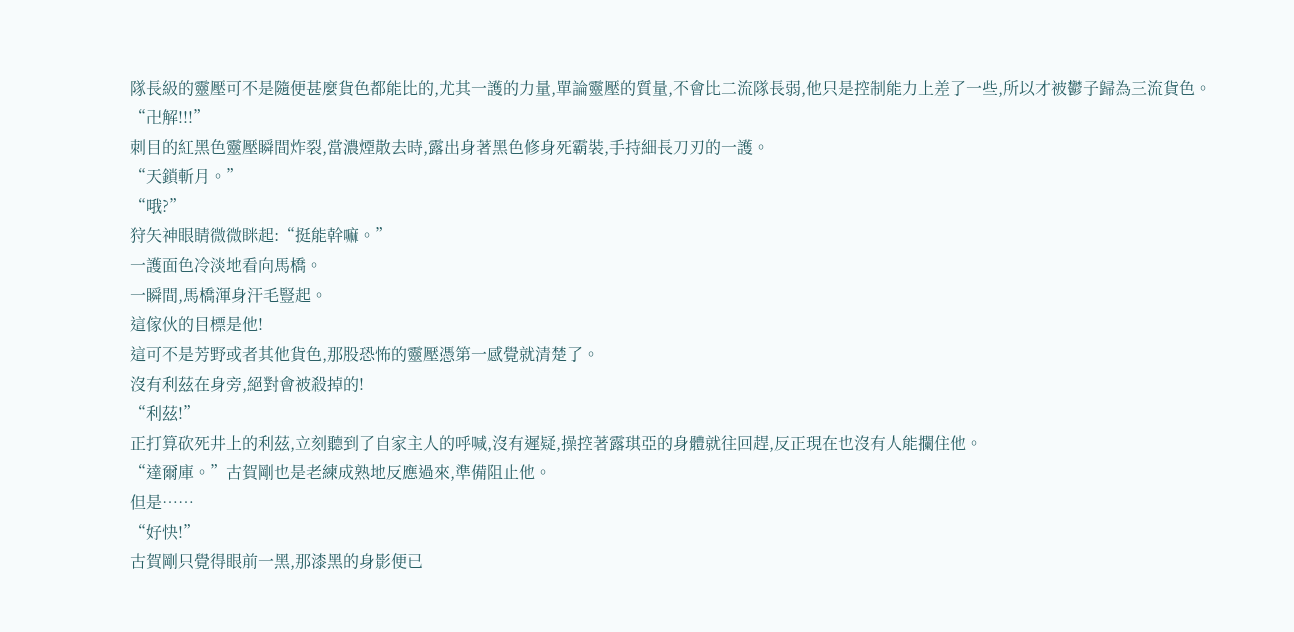隊長級的靈壓可不是隨便甚麼貨色都能比的,尤其一護的力量,單論靈壓的質量,不會比二流隊長弱,他只是控制能力上差了一些,所以才被鬱子歸為三流貨色。
“卍解!!!”
刺目的紅黑色靈壓瞬間炸裂,當濃煙散去時,露出身著黑色修身死霸裝,手持細長刀刃的一護。
“天鎖斬月。”
“哦?”
狩矢神眼睛微微眯起:“挺能幹嘛。”
一護面色冷淡地看向馬橋。
一瞬間,馬橋渾身汗毛豎起。
這傢伙的目標是他!
這可不是芳野或者其他貨色,那股恐怖的靈壓憑第一感覺就清楚了。
沒有利茲在身旁,絕對會被殺掉的!
“利茲!”
正打算砍死井上的利茲,立刻聽到了自家主人的呼喊,沒有遲疑,操控著露琪亞的身體就往回趕,反正現在也沒有人能攔住他。
“達爾庫。”古賀剛也是老練成熟地反應過來,準備阻止他。
但是……
“好快!”
古賀剛只覺得眼前一黑,那漆黑的身影便已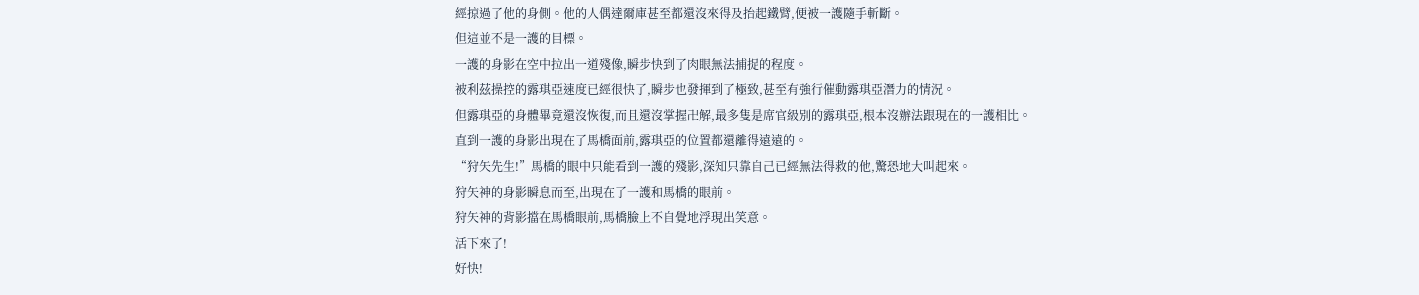經掠過了他的身側。他的人偶達爾庫甚至都還沒來得及抬起鐵臂,便被一護隨手斬斷。
但這並不是一護的目標。
一護的身影在空中拉出一道殘像,瞬步快到了肉眼無法捕捉的程度。
被利茲操控的露琪亞速度已經很快了,瞬步也發揮到了極致,甚至有強行催動露琪亞潛力的情況。
但露琪亞的身體畢竟還沒恢復,而且還沒掌握卍解,最多隻是席官級別的露琪亞,根本沒辦法跟現在的一護相比。
直到一護的身影出現在了馬橋面前,露琪亞的位置都還離得遠遠的。
“狩矢先生!”馬橋的眼中只能看到一護的殘影,深知只靠自己已經無法得救的他,驚恐地大叫起來。
狩矢神的身影瞬息而至,出現在了一護和馬橋的眼前。
狩矢神的背影擋在馬橋眼前,馬橋臉上不自覺地浮現出笑意。
活下來了!
好快!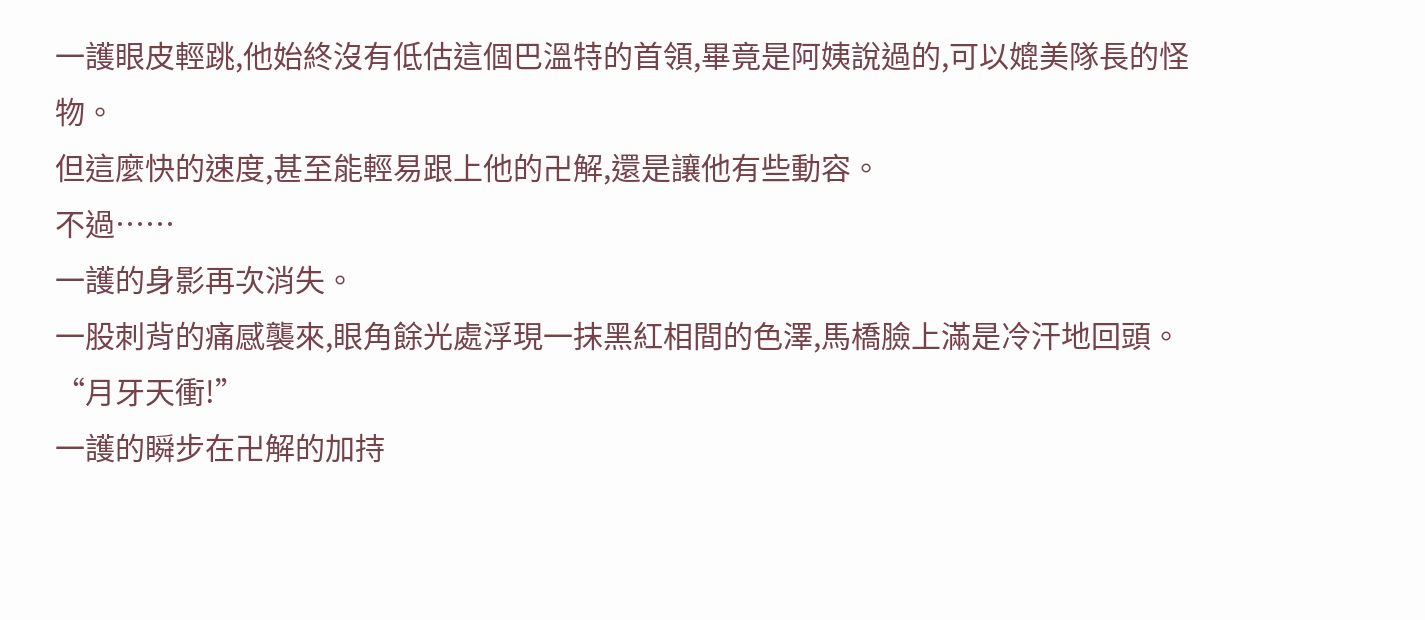一護眼皮輕跳,他始終沒有低估這個巴溫特的首領,畢竟是阿姨說過的,可以媲美隊長的怪物。
但這麼快的速度,甚至能輕易跟上他的卍解,還是讓他有些動容。
不過……
一護的身影再次消失。
一股刺背的痛感襲來,眼角餘光處浮現一抹黑紅相間的色澤,馬橋臉上滿是冷汗地回頭。
“月牙天衝!”
一護的瞬步在卍解的加持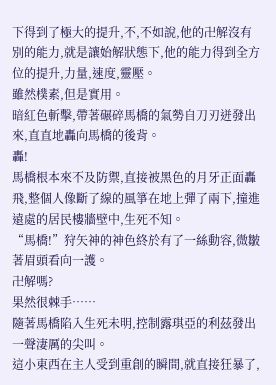下得到了極大的提升,不,不如說,他的卍解沒有別的能力,就是讓始解狀態下,他的能力得到全方位的提升,力量,速度,靈壓。
雖然樸素,但是實用。
暗紅色斬擊,帶著碾碎馬橋的氣勢自刀刃迸發出來,直直地轟向馬橋的後背。
轟!
馬橋根本來不及防禦,直接被黑色的月牙正面轟飛,整個人像斷了線的風箏在地上彈了兩下,撞進遠處的居民樓牆壁中,生死不知。
“馬橋!”狩矢神的神色終於有了一絲動容,微皺著眉頭看向一護。
卍解嗎?
果然很棘手……
隨著馬橋陷入生死未明,控制露琪亞的利茲發出一聲淒厲的尖叫。
這小東西在主人受到重創的瞬間,就直接狂暴了,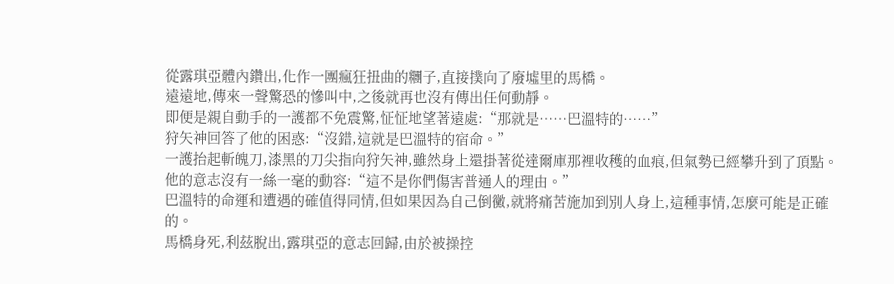從露琪亞體內鑽出,化作一團瘋狂扭曲的糰子,直接撲向了廢墟里的馬橋。
遠遠地,傳來一聲驚恐的慘叫中,之後就再也沒有傳出任何動靜。
即便是親自動手的一護都不免震驚,怔怔地望著遠處:“那就是……巴溫特的……”
狩矢神回答了他的困惑:“沒錯,這就是巴溫特的宿命。”
一護抬起斬魄刀,漆黑的刀尖指向狩矢神,雖然身上還掛著從達爾庫那裡收穫的血痕,但氣勢已經攀升到了頂點。
他的意志沒有一絲一毫的動容:“這不是你們傷害普通人的理由。”
巴溫特的命運和遭遇的確值得同情,但如果因為自己倒黴,就將痛苦施加到別人身上,這種事情,怎麼可能是正確的。
馬橋身死,利茲脫出,露琪亞的意志回歸,由於被操控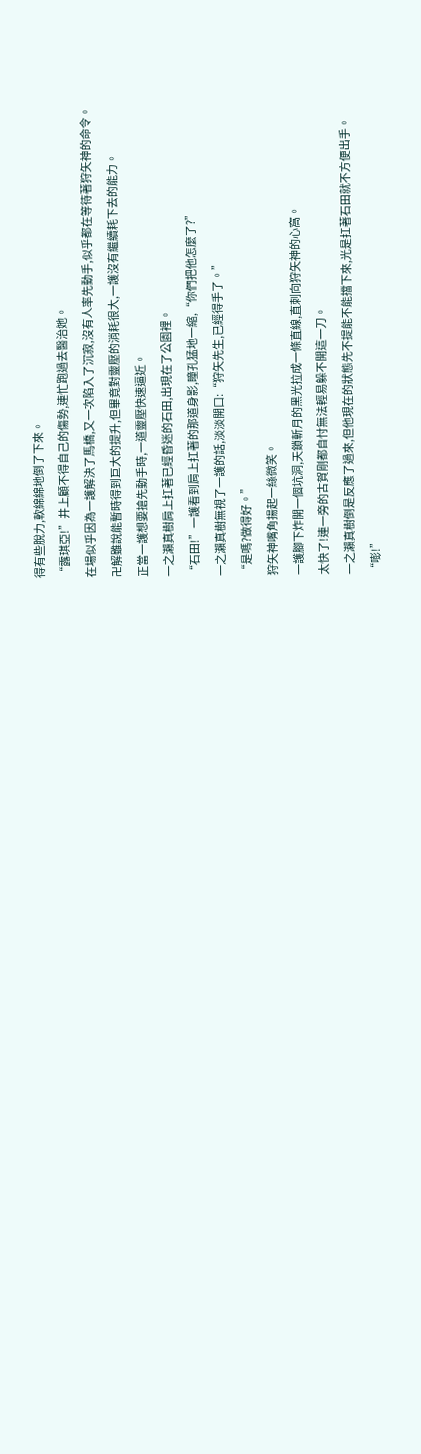得有些脫力,軟綿綿地倒了下來。
“露琪亞!”井上顧不得自己的傷勢,連忙跑過去醫治她。
在場似乎因為一護解決了馬橋,又一次陷入了沉寂,沒有人率先動手,似乎都在等待著狩矢神的命令。
卍解雖說能暫時得到巨大的提升,但畢竟對靈壓的消耗很大,一護沒有繼續耗下去的能力。
正當一護想要搶先動手時,一道靈壓快速逼近。
一之瀨真樹肩上扛著已經昏迷的石田,出現在了公園裡。
“石田!”一護看到肩上扛著的那道身影,瞳孔猛地一縮,“你們把他怎麼了?”
一之瀨真樹無視了一護的話,淡淡開口:“狩矢先生,已經得手了。”
“是嗎?做得好。”
狩矢神嘴角揚起一絲微笑。
一護腳下炸開一個坑洞,天鎖斬月的黑光拉成一條直線,直刺向狩矢神的心窩。
太快了!連一旁的古賀剛都自忖無法輕易躲不開這一刀。
一之瀨真樹倒是反應了過來,但他現在的狀態先不提能不能擋下來,光是扛著石田就不方便出手。
“嘭!”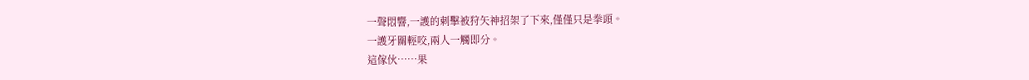一聲悶響,一護的刺擊被狩矢神招架了下來,僅僅只是拳頭。
一護牙關輕咬,兩人一觸即分。
這傢伙……果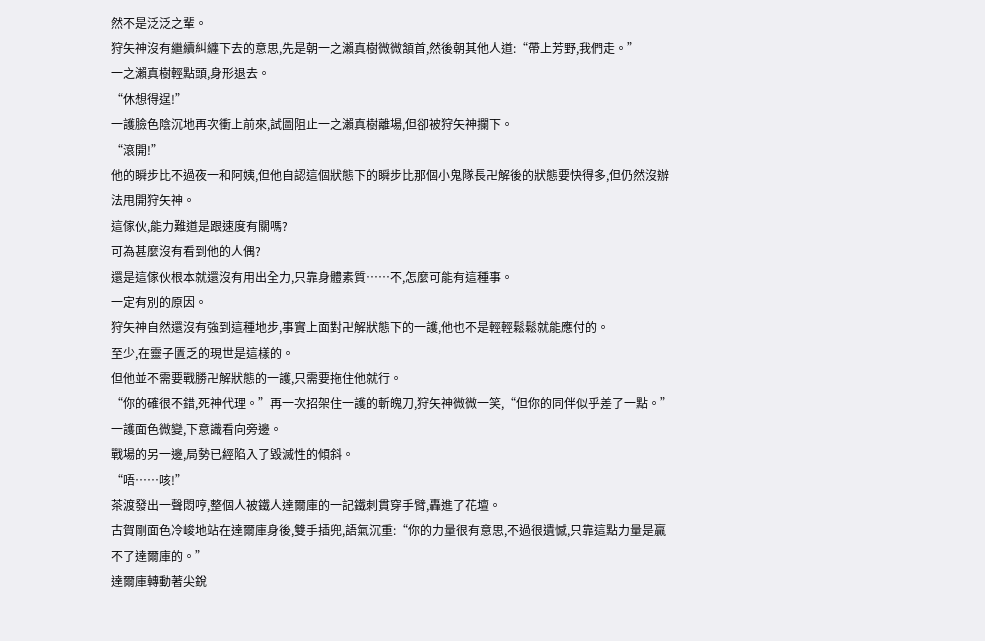然不是泛泛之輩。
狩矢神沒有繼續糾纏下去的意思,先是朝一之瀨真樹微微頷首,然後朝其他人道:“帶上芳野,我們走。”
一之瀨真樹輕點頭,身形退去。
“休想得逞!”
一護臉色陰沉地再次衝上前來,試圖阻止一之瀨真樹離場,但卻被狩矢神攔下。
“滾開!”
他的瞬步比不過夜一和阿姨,但他自認這個狀態下的瞬步比那個小鬼隊長卍解後的狀態要快得多,但仍然沒辦法甩開狩矢神。
這傢伙,能力難道是跟速度有關嗎?
可為甚麼沒有看到他的人偶?
還是這傢伙根本就還沒有用出全力,只靠身體素質……不,怎麼可能有這種事。
一定有別的原因。
狩矢神自然還沒有強到這種地步,事實上面對卍解狀態下的一護,他也不是輕輕鬆鬆就能應付的。
至少,在靈子匱乏的現世是這樣的。
但他並不需要戰勝卍解狀態的一護,只需要拖住他就行。
“你的確很不錯,死神代理。”再一次招架住一護的斬魄刀,狩矢神微微一笑,“但你的同伴似乎差了一點。”
一護面色微變,下意識看向旁邊。
戰場的另一邊,局勢已經陷入了毀滅性的傾斜。
“唔……咳!”
茶渡發出一聲悶哼,整個人被鐵人達爾庫的一記鐵刺貫穿手臂,轟進了花壇。
古賀剛面色冷峻地站在達爾庫身後,雙手插兜,語氣沉重:“你的力量很有意思,不過很遺憾,只靠這點力量是贏不了達爾庫的。”
達爾庫轉動著尖銳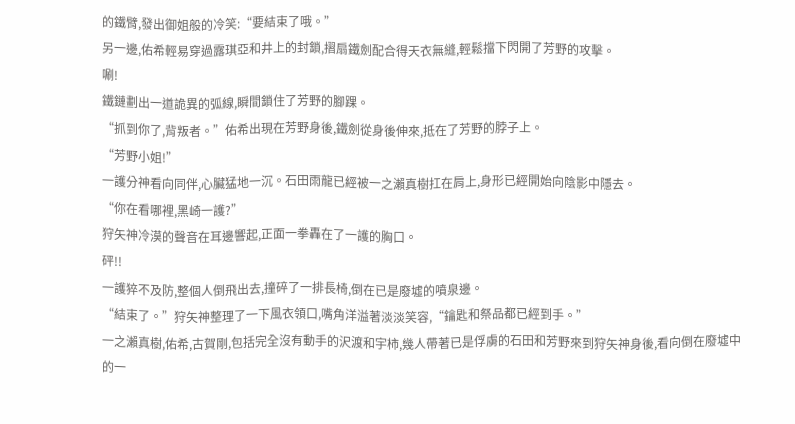的鐵臂,發出御姐般的冷笑:“要結束了哦。”
另一邊,佑希輕易穿過露琪亞和井上的封鎖,摺扇鐵劍配合得天衣無縫,輕鬆擋下閃開了芳野的攻擊。
唰!
鐵鏈劃出一道詭異的弧線,瞬間鎖住了芳野的腳踝。
“抓到你了,背叛者。”佑希出現在芳野身後,鐵劍從身後伸來,抵在了芳野的脖子上。
“芳野小姐!”
一護分神看向同伴,心臟猛地一沉。石田雨龍已經被一之瀨真樹扛在肩上,身形已經開始向陰影中隱去。
“你在看哪裡,黑崎一護?”
狩矢神冷漠的聲音在耳邊響起,正面一拳轟在了一護的胸口。
砰!!
一護猝不及防,整個人倒飛出去,撞碎了一排長椅,倒在已是廢墟的噴泉邊。
“結束了。”狩矢神整理了一下風衣領口,嘴角洋溢著淡淡笑容,“鑰匙和祭品都已經到手。”
一之瀨真樹,佑希,古賀剛,包括完全沒有動手的沢渡和宇柿,幾人帶著已是俘虜的石田和芳野來到狩矢神身後,看向倒在廢墟中的一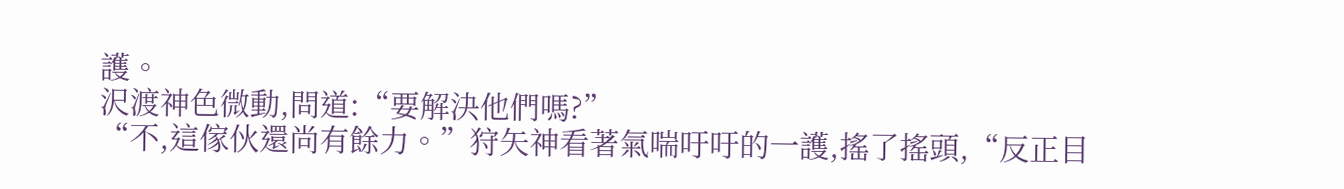護。
沢渡神色微動,問道:“要解決他們嗎?”
“不,這傢伙還尚有餘力。”狩矢神看著氣喘吁吁的一護,搖了搖頭,“反正目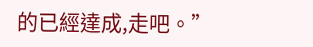的已經達成,走吧。”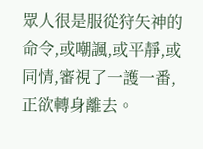眾人很是服從狩矢神的命令,或嘲諷,或平靜,或同情,審視了一護一番,正欲轉身離去。